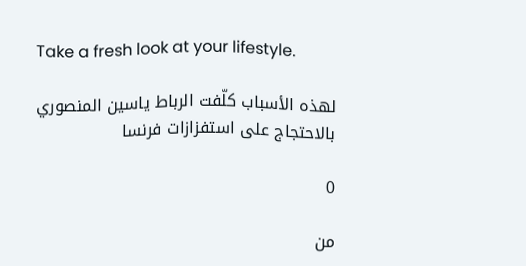Take a fresh look at your lifestyle.

لهذه الأسباب كلّفت الرباط ياسين المنصوري بالاحتجاج على استفزازات فرنسا

0

من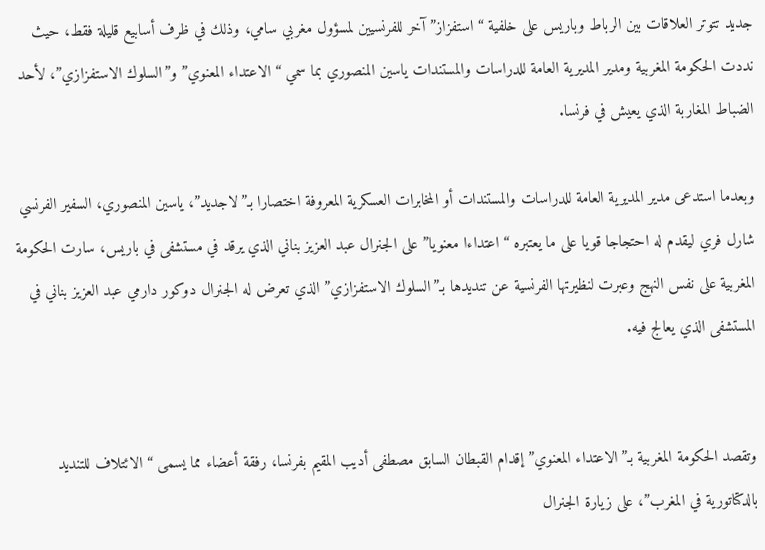جديد تتوتر العلاقات بين الرباط وباريس على خلفية “استفزاز” آخر للفرنسيين لمسؤول مغربي سامي، وذلك في ظرف أسابيع قليلة فقط، حيث نددت الحكومة المغربية ومدير المديرية العامة للدراسات والمستندات ياسين المنصوري بما سمي “الاعتداء المعنوي” و”السلوك الاستفزازي”، لأحد الضباط المغاربة الذي يعيش في فرنسا.

وبعدما استدعى مدير المديرية العامة للدراسات والمستندات أو المخابرات العسكرية المعروفة اختصارا بـ”لاجديد”، ياسين المنصوري، السفير الفرنسي شارل فري ليقدم له احتجاجا قويا على ما يعتبره “اعتداءا معنويا” على الجنرال عبد العزيز بناني الذي يرقد في مستشفى في باريس، سارت الحكومة المغربية على نفس النهج وعبرت لنظيرتها الفرنسية عن تنديدها بـ”السلوك الاستفزازي” الذي تعرض له الجنرال دوكور دارمي عبد العزيز بناني في المستشفى الذي يعالج فيه.


وتقصد الحكومة المغربية بـ”الاعتداء المعنوي” إقدام القبطان السابق مصطفى أديب المقيم بفرنسا، رفقة أعضاء مما يسمى “الائتلاف للتنديد بالدكتاتورية في المغرب”، على زيارة الجنرال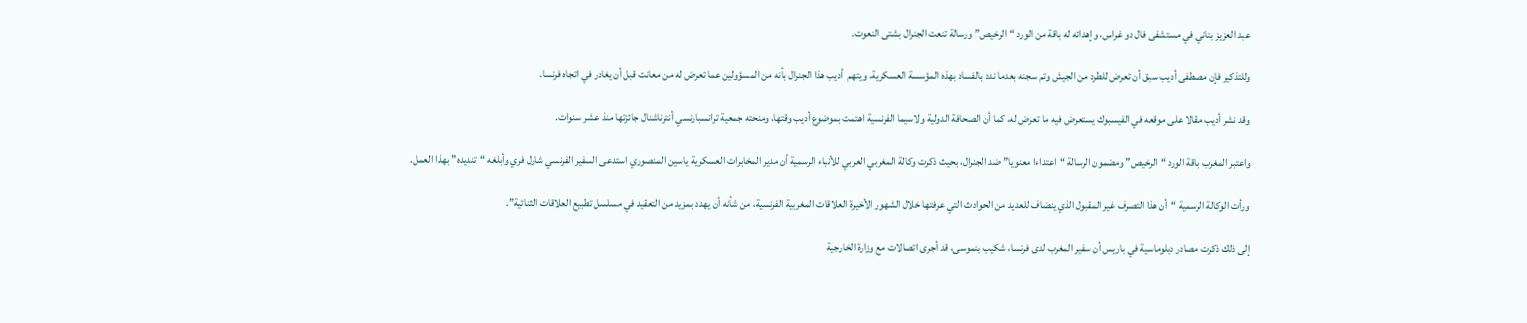عبد العزيز بناني في مستشفى فال دو غراس، وإهدائه له باقة من الورد “الرخيص” ورسالة تنعت الجنرال بشتى النعوت.

وللتذكير فإن مصطفى أديب سبق أن تعرض للطرد من الجيش وتم سجنه بعدما ندد بالفساد بهذه المؤسسة العسكرية، ويتهم  أديب هذا الجنرال بأنه من المسؤولين عما تعرض له من معانت قبل أن يغادر في اتجاه فرنسا.

وقد نشر أديب مقالا على موقعه في الفيسبوك يستعرض فيه ما تعرض له، كما أن الصحافة الدولية ولاسيما الفرنسية اهتمت بموضوع أديب وقتها، ومنحته جمعية ترانسبارنسي أنترناشنال جائزتها منذ عشر سنوات.

واعتبر المغرب باقة الورد “الرخيص” ومضمون الرسالة “اعتداءا معنويا” ضد الجنرال، بحيث ذكرت وكالة المغربي العربي للأنباء الرسمية أن مدير المخابرات العسكرية ياسين المنصوري استدعى السفير الفرنسي شارل فري وأبلغه “تنديده” بهذا العمل.

ورأت الوكالة الرسمية “أن هذا التصرف غير المقبول الذي ينضاف للعديد من الحوادث التي عرفتها خلال الشهور الأخيرة العلاقات المغربية الفرنسية، من شأنه أن يهدد بمزيد من التعقيد في مسلسل تطبيع العلاقات الثنائية”.

إلى ذلك ذكرت مصادر دبلوماسية في باريس أن سفير المغرب لدى فرنسا، شكيب بنموسى، قد أجرى اتصالات مع وزارة الخارجية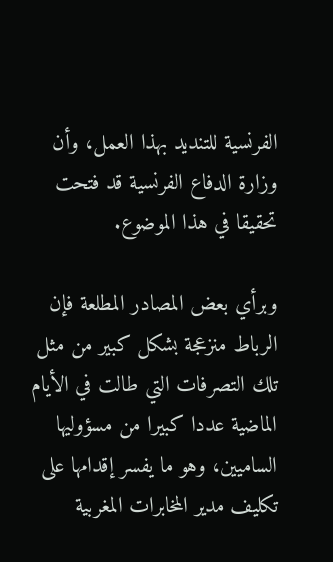الفرنسية للتنديد بهذا العمل، وأن وزارة الدفاع الفرنسية قد فتحت تحقيقا في هذا الموضوع.

وبرأي بعض المصادر المطلعة فإن الرباط منزعجة بشكل كبير من مثل تلك التصرفات التي طالت في الأيام الماضية عددا كبيرا من مسؤوليها الساميين، وهو ما يفسر إقدامها على تكليف مدير المخابرات المغربية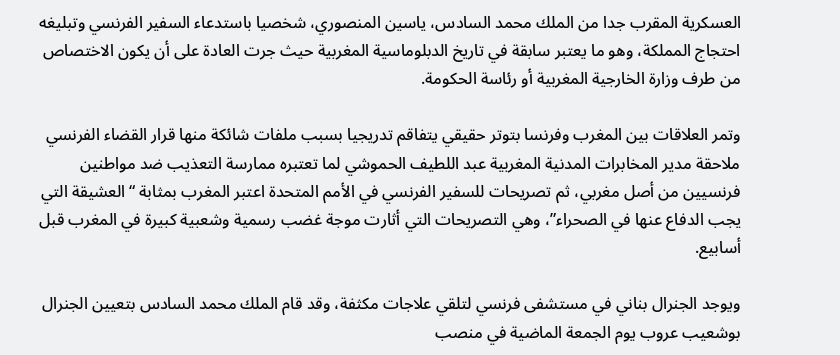العسكرية المقرب جدا من الملك محمد السادس، ياسين المنصوري، شخصيا باستدعاء السفير الفرنسي وتبليغه احتجاج المملكة، وهو ما يعتبر سابقة في تاريخ الدبلوماسية المغربية حيث جرت العادة على أن يكون الاختصاص من طرف وزارة الخارجية المغربية أو رئاسة الحكومة.

وتمر العلاقات بين المغرب وفرنسا بتوتر حقيقي يتفاقم تدريجيا بسبب ملفات شائكة منها قرار القضاء الفرنسي ملاحقة مدير المخابرات المدنية المغربية عبد اللطيف الحموشي لما تعتبره ممارسة التعذيب ضد مواطنين فرنسيين من أصل مغربي، ثم تصريحات للسفير الفرنسي في الأمم المتحدة اعتبر المغرب بمثابة “العشيقة التي يجب الدفاع عنها في الصحراء”، وهي التصريحات التي أثارت موجة غضب رسمية وشعبية كبيرة في المغرب قبل أسابيع.

ويوجد الجنرال بناني في مستشفى فرنسي لتلقي علاجات مكثفة، وقد قام الملك محمد السادس بتعيين الجنرال بوشعيب عروب يوم الجمعة الماضية في منصب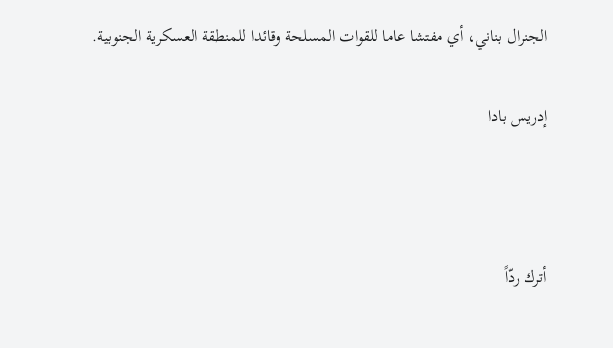الجنرال بناني، أي مفتشا عاما للقوات المسلحة وقائدا للمنطقة العسكرية الجنوبية.

إدريس بادا



أترك ردّاً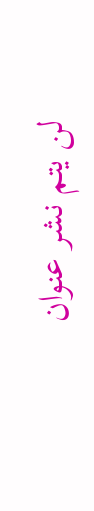لن يتم نشر عنوان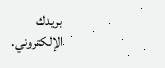بريدك الإلكتروني.